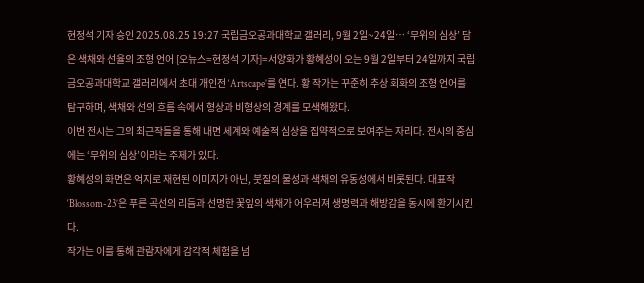현정석 기자 승인 2025.08.25 19:27 국립금오공과대학교 갤러리, 9월 2일~24일… ‘무위의 심상’ 담은 색채와 선율의 조형 언어 [오뉴스=현정석 기자]=서양화가 황혜성이 오는 9월 2일부터 24일까지 국립금오공과대학교 갤러리에서 초대 개인전 ‘Artscape’를 연다. 황 작가는 꾸준히 추상 회화의 조형 언어를 탐구하며, 색채와 선의 흐름 속에서 형상과 비형상의 경계를 모색해왔다.
이번 전시는 그의 최근작들을 통해 내면 세계와 예술적 심상을 집약적으로 보여주는 자리다. 전시의 중심에는 ‘무위의 심상’이라는 주제가 있다.
황혜성의 화면은 억지로 재현된 이미지가 아닌, 붓질의 물성과 색채의 유동성에서 비롯된다. 대표작 ‘Blossom-23’은 푸른 곡선의 리듬과 선명한 꽃잎의 색채가 어우러져 생명력과 해방감을 동시에 환기시킨다.
작가는 이를 통해 관람자에게 감각적 체험을 넘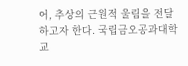어, 추상의 근원적 울림을 전달하고자 한다. 국립금오공과대학교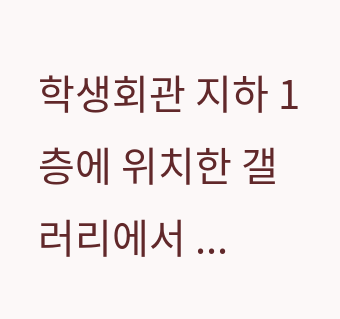학생회관 지하 1층에 위치한 갤러리에서 ...